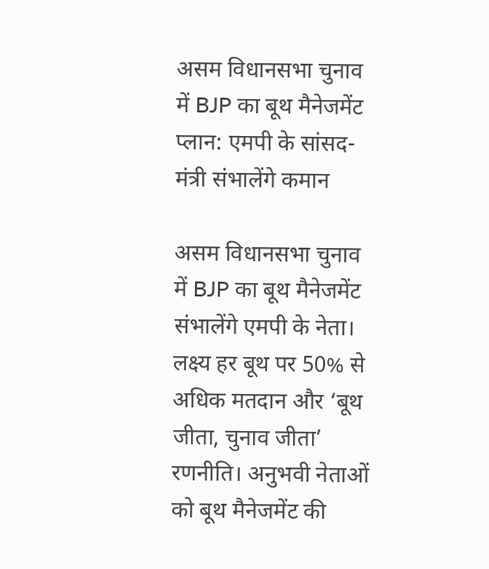असम विधानसभा चुनाव में BJP का बूथ मैनेजमेंट प्लान: एमपी के सांसद-मंत्री संभालेंगे कमान

असम विधानसभा चुनाव में BJP का बूथ मैनेजमेंट संभालेंगे एमपी के नेता। लक्ष्य हर बूथ पर 50% से अधिक मतदान और ‘बूथ जीता, चुनाव जीता’ रणनीति। अनुभवी नेताओं को बूथ मैनेजमेंट की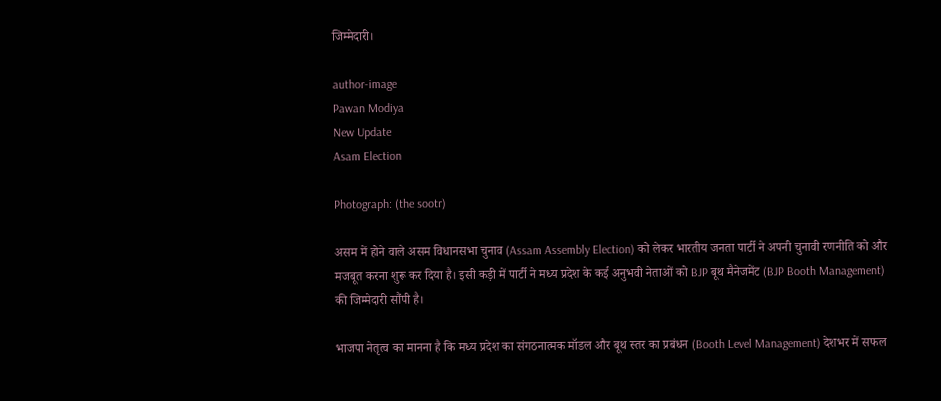जिम्मेदारी।

author-image
Pawan Modiya
New Update
Asam Election

Photograph: (the sootr)

असम में होने वाले असम विधानसभा चुनाव (Assam Assembly Election) को लेकर भारतीय जनता पार्टी ने अपनी चुनावी रणनीति को और मजबूत करना शुरू कर दिया है। इसी कड़ी में पार्टी ने मध्य प्रदेश के कई अनुभवी नेताओं को BJP बूथ मैनेजमेंट (BJP Booth Management) की जिम्मेदारी सौंपी है।

भाजपा नेतृत्व का मानना है कि मध्य प्रदेश का संगठनात्मक मॉडल और बूथ स्तर का प्रबंधन (Booth Level Management) देशभर में सफल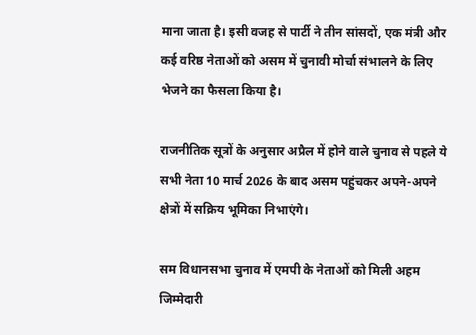माना जाता है। इसी वजह से पार्टी ने तीन सांसदों, एक मंत्री और कई वरिष्ठ नेताओं को असम में चुनावी मोर्चा संभालने के लिए भेजने का फैसला किया है।

राजनीतिक सूत्रों के अनुसार अप्रैल में होने वाले चुनाव से पहले ये सभी नेता 10 मार्च 2026 के बाद असम पहुंचकर अपने-अपने क्षेत्रों में सक्रिय भूमिका निभाएंगे।

सम विधानसभा चुनाव में एमपी के नेताओं को मिली अहम जिम्मेदारी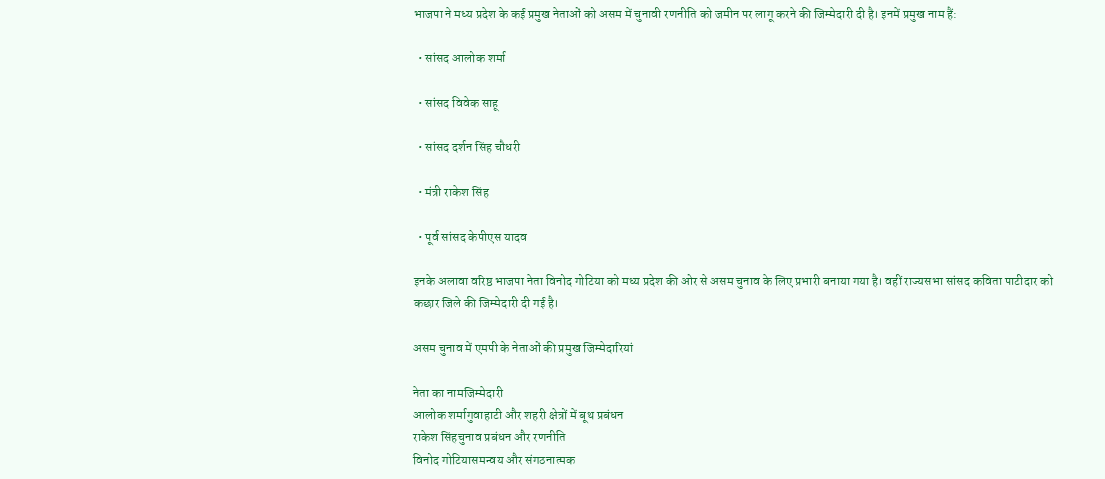भाजपा ने मध्य प्रदेश के कई प्रमुख नेताओं को असम में चुनावी रणनीति को जमीन पर लागू करने की जिम्मेदारी दी है। इनमें प्रमुख नाम हैं:

  • सांसद आलोक शर्मा

  • सांसद विवेक साहू

  • सांसद दर्शन सिंह चौधरी

  • मंत्री राकेश सिंह

  • पूर्व सांसद केपीएस यादव

इनके अलावा वरिष्ठ भाजपा नेता विनोद गोटिया को मध्य प्रदेश की ओर से असम चुनाव के लिए प्रभारी बनाया गया है। वहीं राज्यसभा सांसद कविता पाटीदार को कछार जिले की जिम्मेदारी दी गई है।

असम चुनाव में एमपी के नेताओं की प्रमुख जिम्मेदारियां

नेता का नामजिम्मेदारी
आलोक शर्मागुवाहाटी और शहरी क्षेत्रों में बूथ प्रबंधन
राकेश सिंहचुनाव प्रबंधन और रणनीति
विनोद गोटियासमन्वय और संगठनात्मक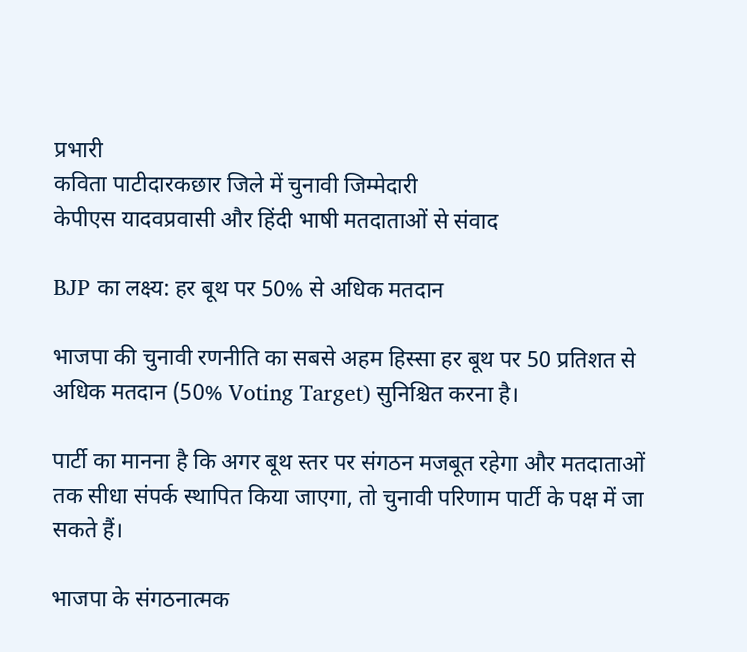प्रभारी
कविता पाटीदारकछार जिले में चुनावी जिम्मेदारी
केपीएस यादवप्रवासी और हिंदी भाषी मतदाताओं से संवाद

BJP का लक्ष्य: हर बूथ पर 50% से अधिक मतदान

भाजपा की चुनावी रणनीति का सबसे अहम हिस्सा हर बूथ पर 50 प्रतिशत से अधिक मतदान (50% Voting Target) सुनिश्चित करना है।

पार्टी का मानना है कि अगर बूथ स्तर पर संगठन मजबूत रहेगा और मतदाताओं तक सीधा संपर्क स्थापित किया जाएगा, तो चुनावी परिणाम पार्टी के पक्ष में जा सकते हैं।

भाजपा के संगठनात्मक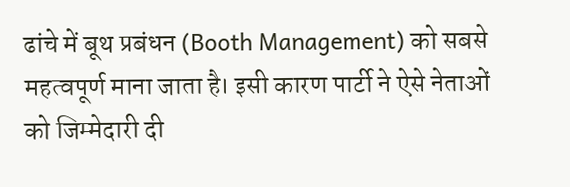ढांचे में बूथ प्रबंधन (Booth Management) को सबसे महत्वपूर्ण माना जाता है। इसी कारण पार्टी ने ऐसे नेताओं को जिम्मेदारी दी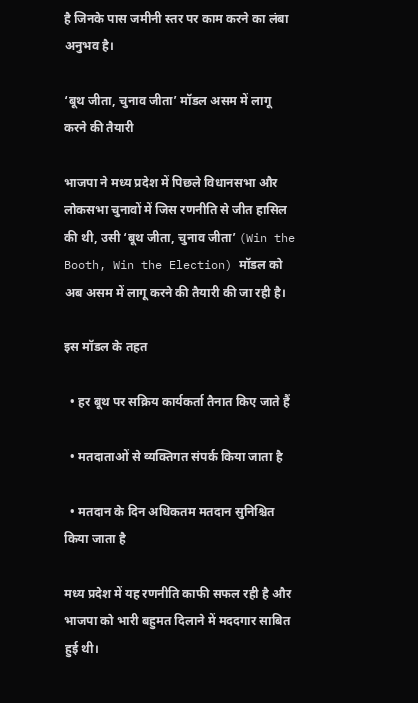है जिनके पास जमीनी स्तर पर काम करने का लंबा अनुभव है।

‘बूथ जीता, चुनाव जीता’ मॉडल असम में लागू करने की तैयारी

भाजपा ने मध्य प्रदेश में पिछले विधानसभा और लोकसभा चुनावों में जिस रणनीति से जीत हासिल की थी, उसी ‘बूथ जीता, चुनाव जीता’ (Win the Booth, Win the Election) मॉडल को अब असम में लागू करने की तैयारी की जा रही है।

इस मॉडल के तहत

  • हर बूथ पर सक्रिय कार्यकर्ता तैनात किए जाते हैं

  • मतदाताओं से व्यक्तिगत संपर्क किया जाता है

  • मतदान के दिन अधिकतम मतदान सुनिश्चित किया जाता है

मध्य प्रदेश में यह रणनीति काफी सफल रही है और भाजपा को भारी बहुमत दिलाने में मददगार साबित हुई थी।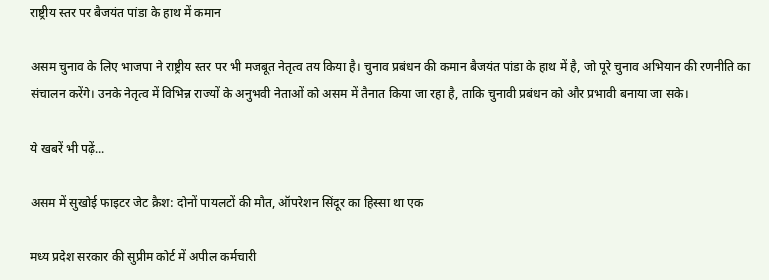राष्ट्रीय स्तर पर बैजयंत पांडा के हाथ में कमान

असम चुनाव के लिए भाजपा ने राष्ट्रीय स्तर पर भी मजबूत नेतृत्व तय किया है। चुनाव प्रबंधन की कमान बैजयंत पांडा के हाथ में है, जो पूरे चुनाव अभियान की रणनीति का संचालन करेंगे। उनके नेतृत्व में विभिन्न राज्यों के अनुभवी नेताओं को असम में तैनात किया जा रहा है, ताकि चुनावी प्रबंधन को और प्रभावी बनाया जा सके।

ये खबरें भी पढ़ें...

असम में सुखोई फाइटर जेट क्रैश: दोनों पायलटों की मौत, ऑपरेशन सिंदूर का हिस्सा था एक

मध्य प्रदेश सरकार की सुप्रीम कोर्ट में अपील कर्मचारी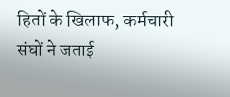हितों के खिलाफ, कर्मचारी संघों ने जताई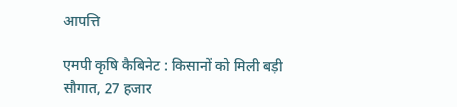आपत्ति

एमपी कृषि कैबिनेट : किसानों को मिली बड़ी सौगात, 27 हजार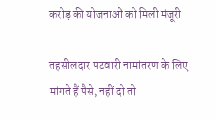करोड़ की योजनाओं को मिली मंजूरी

तहसीलदार पटवारी नामांतरण के लिए मांगते हैं पैसे, नहीं दो तो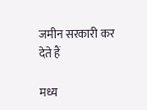जमीन सरकारी कर देते हैं

मध्य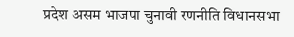प्रदेश असम भाजपा चुनावी रणनीति विधानसभा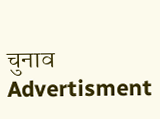चुनाव
Advertisment